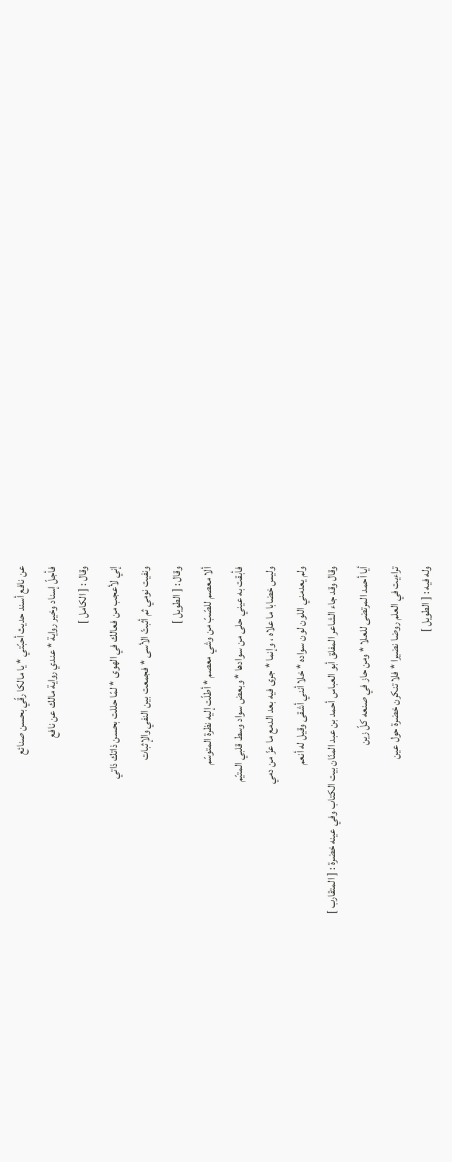عن نافع أسند حديث أحبّتي * يا مالكا رقّي بحسن صنائع
فأجلّ إسناد وخير رواية * عندي رواية مالك عن نافع
وقال : [ الكامل ]
إني لأعجب من فعالك في الهوى * لمّا حللت بحسن ذاتك ذاتي
ونفيت نومي ثم أثبتّ الأسى * فجمعت بين النفي والإثبات
وقال : [ الطويل ]
ألا معصم للصّبّ من وشي معصم * أطلّت إليه نظرة المتوسّم
فأبقت به عيني حلى من سوادها * وبعض سواد وسط قلبي المتيّم
وليس خضابا ما علاه ، وإنما * جرى فيه بعد الدمع ما عزّ من دمي
ولم يعدمني اللون لون سواده * خلا أنني أشقى وقيل له أنعم
وقال وقد جاء الشاعر المفلق أبو العباس أحمد بن عبد المنّان بيت الكتاب وفي عينه خضرة : [ المتقارب ]
أيا أحمد المرتضى للعلا * ومن حاز في صنعه كلّ زين
تراءيت في العلم روضا نضيرا * فلا تنكرن خضرة حول عين
وله فيه : [ الطويل ]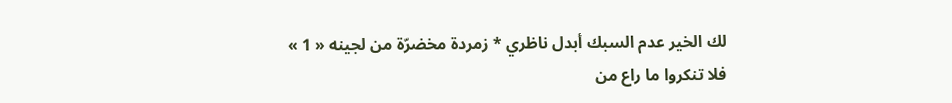لك الخير عدم السبك أبدل ناظري * زمردة مخضرّة من لجينه « 1 »
فلا تنكروا ما راع من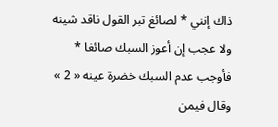ذاك إنني * لصائغ تبر القول ناقد شينه
ولا عجب إن أعوز السبك صائغا * فأوجب عدم السبك خضرة عينه « 2 »
وقال فيمن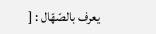يعرف بالصّهّال : [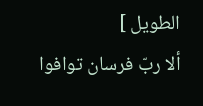الطويل ]
ألا ربّ فرسان توافوا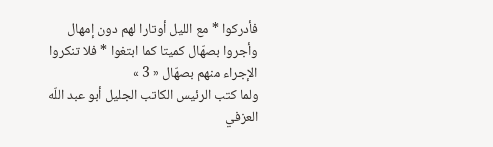فأدركوا * مع الليل أوتارا لهم دون إمهال
وأجروا بصهّال كميتا كما ابتغوا * فلا تنكروا الإجراء منهم بصهّال « 3 »
ولما كتب الرئيس الكاتب الجليل أبو عبد اللّه العزفي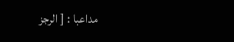مداعبا : [ الرجز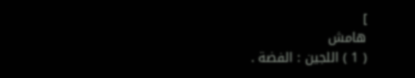]
هامش
( 1 ) اللجين : الفضة .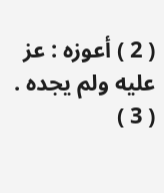( 2 ) أعوزه : عز عليه ولم يجده .
( 3 )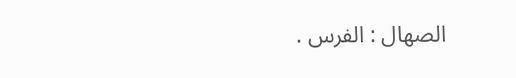الصهال : الفرس .